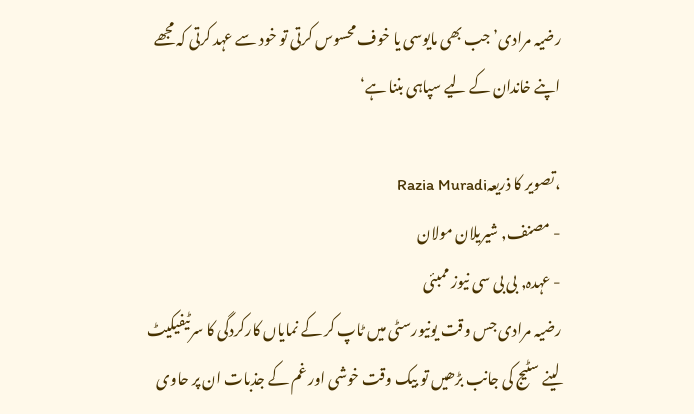رضیہ مرادی’جب بھی مایوسی یا خوف محسوس کرتی تو خود سے عہد کرتی کہ مجھے اپنے خاندان کے لیے سپاہی بننا ہے‘

،تصویر کا ذریعہRazia Muradi
- مصنف, شیریلان مولان
- عہدہ, بی بی سی نیوز ممبئی
رضیہ مرادی جس وقت یونیورسٹی میں ٹاپ کر کے نمایاں کارکردگی کا سرٹیفیکیٹ لینے سٹیج کی جانب بڑھیں تو بیک وقت خوشی اور غم کے جذبات ان پر حاوی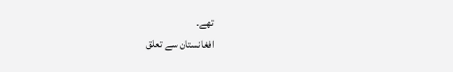تھے۔
افغانستان سے تعلق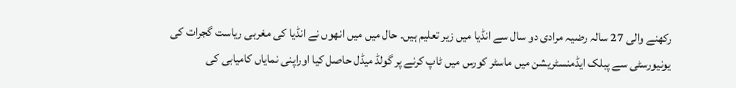رکھنے والی 27 سالہ رضیہ مرادی دو سال سے انڈیا میں زیر تعلیم ہیں۔ حال میں میں انھوں نے انڈیا کی مغربی ریاست گجرات کی یونیورسٹی سے پبلک ایڈمنسٹریشن میں ماسٹر کورس میں ٹاپ کرنے پر گولڈ میڈل حاصل کیا اوراپنی نمایاں کامیابی کی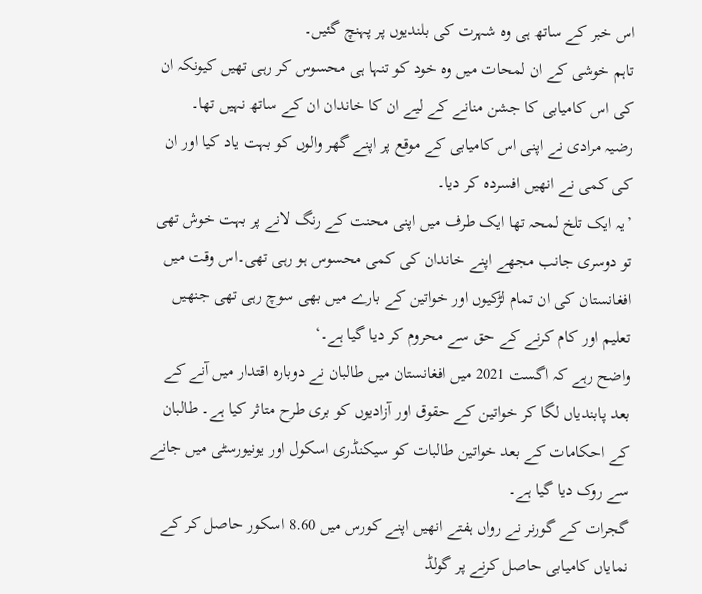اس خبر کے ساتھ ہی وہ شہرت کی بلندیوں پر پہنچ گئیں۔
تاہم خوشی کے ان لمحات میں وہ خود کو تنہا ہی محسوس کر رہی تھیں کیونکہ ان کی اس کامیابی کا جشن منانے کے لیے ان کا خاندان ان کے ساتھ نہیں تھا۔
رضیہ مرادی نے اپنی اس کامیابی کے موقع پر اپنے گھر والوں کو بہت یاد کیا اور ان کی کمی نے انھیں افسردہ کر دیا۔
’یہ ایک تلخ لمحہ تھا ایک طرف میں اپنی محنت کے رنگ لانے پر بہت خوش تھی تو دوسری جانب مجھے اپنے خاندان کی کمی محسوس ہو رہی تھی۔اس وقت میں افغانستان کی ان تمام لڑکیوں اور خواتین کے بارے میں بھی سوچ رہی تھی جنھیں تعلیم اور کام کرنے کے حق سے محروم کر دیا گیا ہے۔‘
واضح رہے کہ اگست 2021 میں افغانستان میں طالبان نے دوبارہ اقتدار میں آنے کے بعد پابندیاں لگا کر خواتین کے حقوق اور آزادیوں کو بری طرح متاثر کیا ہے۔ طالبان کے احکامات کے بعد خواتین طالبات کو سیکنڈری اسکول اور یونیورسٹی میں جانے سے روک دیا گیا ہے۔
گجرات کے گورنر نے رواں ہفتے انھیں اپنے کورس میں 8.60 اسکور حاصل کر کے نمایاں کامیابی حاصل کرنے پر گولڈ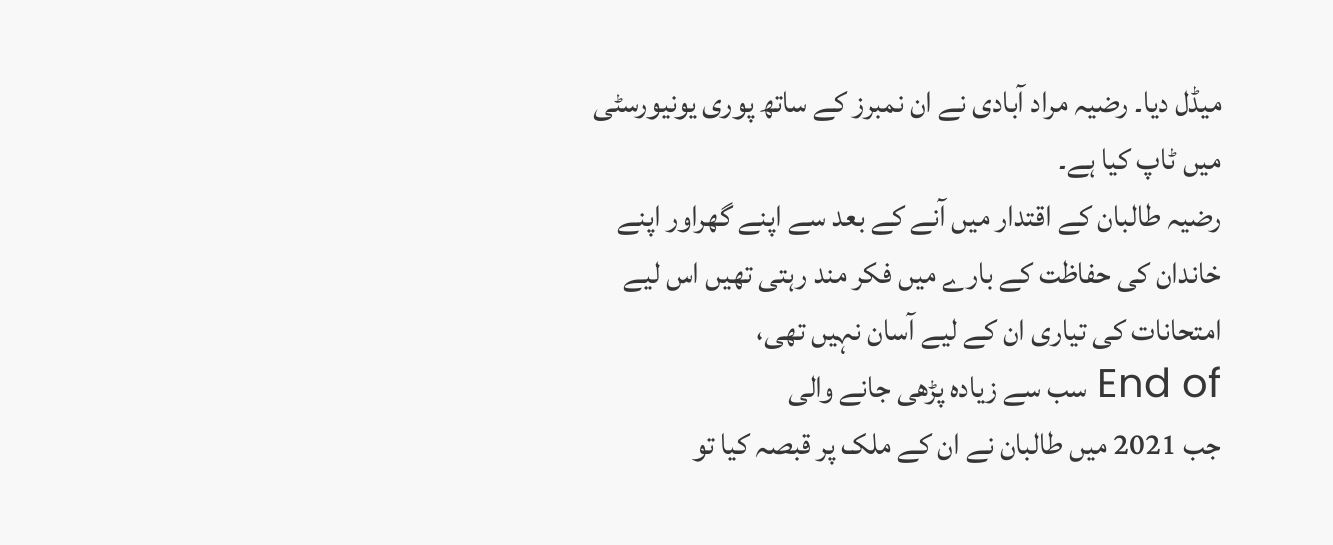میڈل دیا۔ رضیہ مراد آبادی نے ان نمبرز کے ساتھ پوری یونیورسٹی میں ٹاپ کیا ہے۔
رضیہ طالبان کے اقتدار میں آنے کے بعد سے اپنے گھراور اپنے خاندان کی حفاظت کے بارے میں فکر مند رہتی تھیں اس لیے امتحانات کی تیاری ان کے لیے آسان نہیں تھی،
End of سب سے زیادہ پڑھی جانے والی
جب 2021 میں طالبان نے ان کے ملک پر قبصہ کیا تو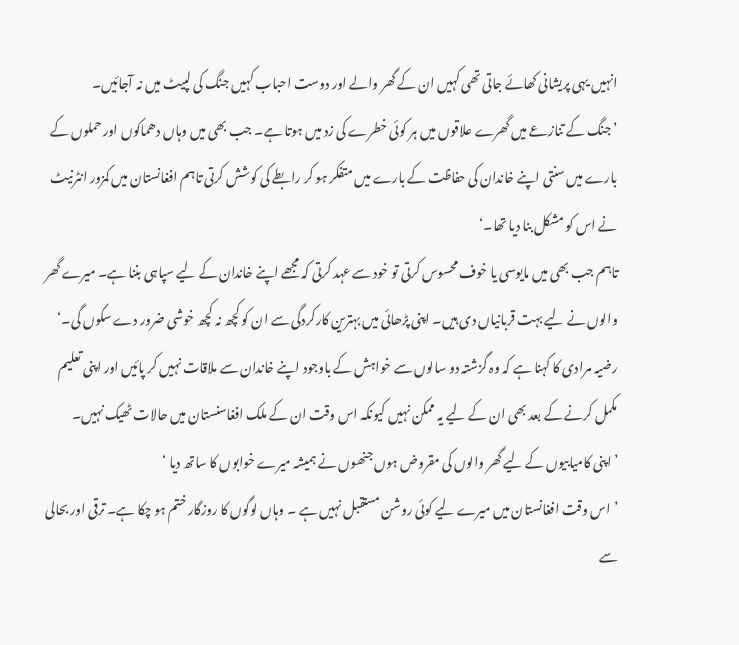انہیں یہی پریشانی کھائے جاتی تھی کہیں ان کے گھر والے اور دوست احباب کہیں جنگ کی لپیٹ میں نہ آجائیں۔
’جنگ کے تنازعے میں گھرے علاقوں میں ہر کوئی خطرے کی زد میں ہوتا ہے۔ جب بھی میں وہاں دھماکوں اور حملوں کے بارے میں سنتی اپنے خاندان کی حفاظت کے بارے میں متفکر ہو کر رابطے کی کوشش کرتی تاہم افغانستان میں کمزور انٹرنیٹ نے اس کو مشکل بنا دیا تھا۔‘
تاہم جب بھی میں مایوسی یا خوف محسوس کرتی تو خود سے عہد کرتی کہ مجھے اپنے خاندان کے لیے سپاہی بننا ہے۔ میرے گھر والوں نے لیے بہت قربانیاں دی ہیں۔ اپنی پڑھائی میں بہترین کارکردگی سے ان کو کچھ نہ کچھ خوشی ضرور دے سکوں گی۔‘
رضیہ مرادی کا کہنا ہے کہ وہ گزشتہ دو سالوں سے خواہش کے باوجود اپنے خاندان سے ملاقات نہیں کر پائیں اور اپنی تعلیم مکمل کرنے کے بعد بھی ان کے لیے یہ ممکن نہیں کیونکہ اس وقت ان کے ملک افغاسنستان میں حالات ٹھیک نہیں۔
’اپنی کامیابیوں کے لیے گھر والوں کی مقروض ہوں جنھوں نے ہمیشہ میرے خوابوں کا ساتھ دیا ‘
’اس وقت افغانستان میں میرے لیے کوئی روشن مستقبل نہیں ہے ۔ وہاں لوگوں کا روزگار ختم ہو چکا ہے۔ ترقی اور بحالی سے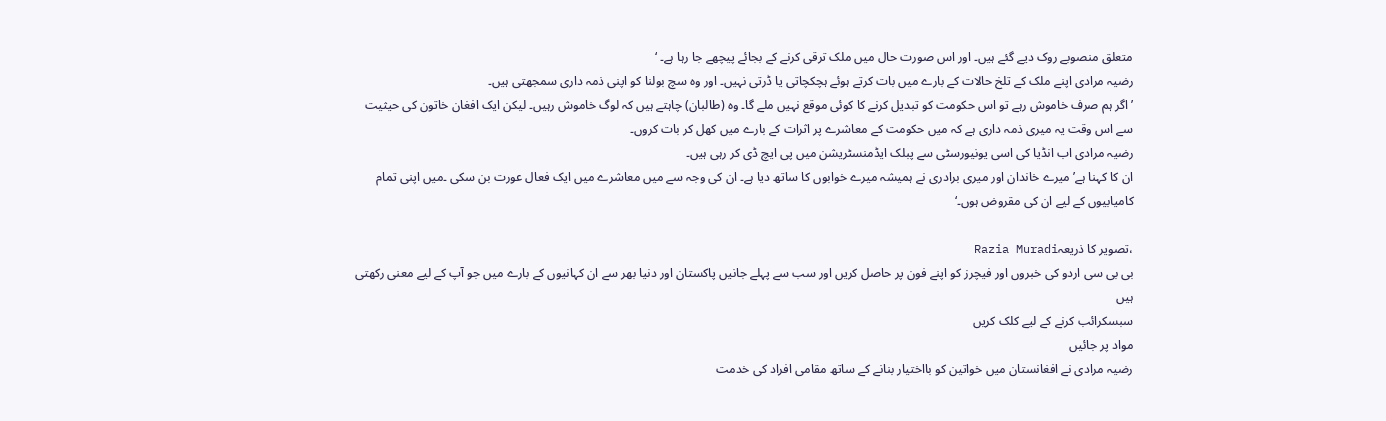متعلق منصوبے روک دیے گئے ہیں۔ اور اس صورت حال میں ملک ترقی کرنے کے بجائے پیچھے جا رہا ہے۔ ‘
رضیہ مرادی اپنے ملک کے تلخ حالات کے بارے میں بات کرتے ہوئے ہچکچاتی یا ڈرتی نہیں۔ اور وہ سچ بولنا کو اپنی ذمہ داری سمجھتی ہیں۔
’اگر ہم صرف خاموش رہے تو اس حکومت کو تبدیل کرنے کا کوئی موقع نہیں ملے گا۔ وہ (طالبان) چاہتے ہیں کہ لوگ خاموش رہیں۔ لیکن ایک افغان خاتون کی حیثیت سے اس وقت یہ میری ذمہ داری ہے کہ میں حکومت کے معاشرے پر اثرات کے بارے میں کھل کر بات کروں۔
رضیہ مرادی اب انڈیا کی اسی یونیورسٹی سے پبلک ایڈمنسٹریشن میں پی ایچ ڈی کر رہی ہیں۔
ان کا کہنا ہے’میرے خاندان اور میری برادری نے ہمیشہ میرے خوابوں کا ساتھ دیا ہے۔ ان کی وجہ سے میں معاشرے میں ایک فعال عورت بن سکی ۔میں اپنی تمام کامیابیوں کے لیے ان کی مقروض ہوں۔‘

،تصویر کا ذریعہRazia Muradi
بی بی سی اردو کی خبروں اور فیچرز کو اپنے فون پر حاصل کریں اور سب سے پہلے جانیں پاکستان اور دنیا بھر سے ان کہانیوں کے بارے میں جو آپ کے لیے معنی رکھتی ہیں
سبسکرائب کرنے کے لیے کلک کریں
مواد پر جائیں
رضیہ مرادی نے افغانستان میں خواتین کو بااختیار بنانے کے ساتھ مقامی افراد کی خدمت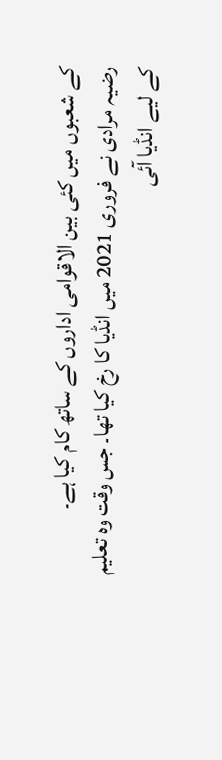کے شعبوں میں کئی بین الاقوامی اداروں کے ساتھ کام کیا ہے۔
رضیہ مرادی نے فروری 2021 میں انڈیا کا رخ کیا تھا۔ جس وقت وہ تعلیم کے لیے انڈیا آئی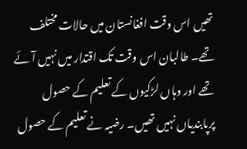تھیں اس وقت افغانستان میں حالات مختلف تھے۔ طالبان اس وقت تک اقتدار میں نہیں آئے تھے اور وہاں لڑکیوں کے تعلیم کے حصول پرپابندیاں نہیں تھیں۔ رضیہ نے تعلیم کے حصول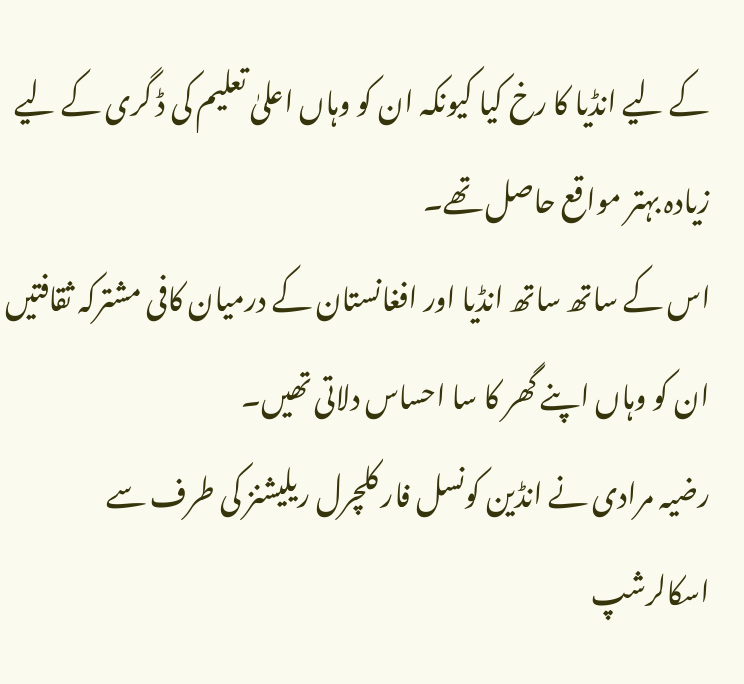کے لیے انڈیا کا رخ کیا کیونکہ ان کو وہاں اعلیٰ تعلیم کی ڈ گری کے لیے زیادہ بہتر مواقع حاصل تھے۔
اس کے ساتھ ساتھ انڈیا اور افغانستان کے درمیان کافی مشترکہ ثقافتیں ان کو وہاں اپنے گھر کا سا احساس دلاتی تھیں۔
رضیہ مرادی نے انڈین کونسل فار کلچرل ریلیشنز کی طرف سے اسکالرشپ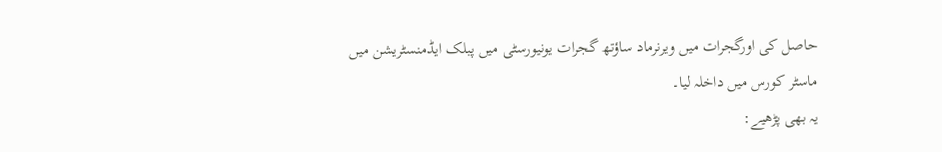حاصل کی اورگجرات میں ویرنرماد ساؤتھ گجرات یونیورسٹی میں پبلک ایڈمنسٹریشن میں ماسٹر کورس میں داخلہ لیا۔
یہ بھی پڑھیے: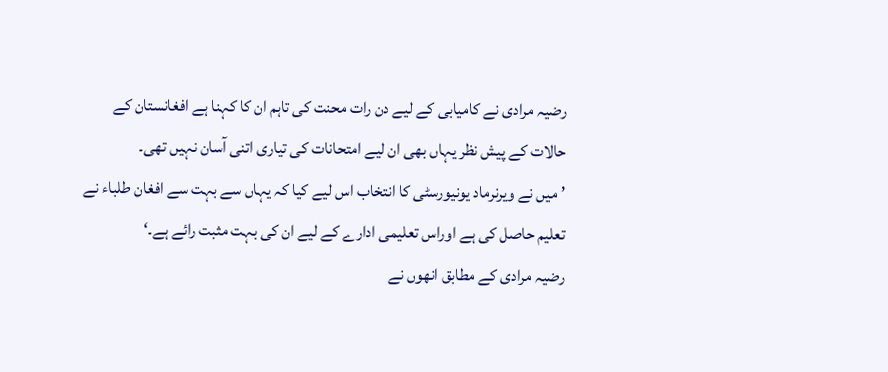رضیہ مرادی نے کامیابی کے لیے دن رات محنت کی تاہم ان کا کہنا ہے افغانستان کے حالات کے پیش نظر یہاں بھی ان لیے امتحانات کی تیاری اتنی آسان نہیں تھی۔
’میں نے ویرنرماد یونیورسٹی کا انتخاب اس لیے کیا کہ یہاں سے بہت سے افغان طلباء نے تعلیم حاصل کی ہے اوراس تعلیمی ادارے کے لیے ان کی بہت مثبت رائے ہے۔‘
رضیہ مرادی کے مطابق انھوں نے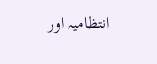انتظامیہ اور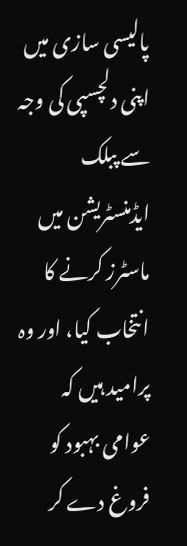پالیسی سازی میں اپنی دلچسپی کی وجہ سے پبلک ایڈمنسٹریشن میں ماسٹرز کرنے کا انتخاب کیا، اور وہ پرامید ہیں کہ عوامی بہبود کو فروغ دے کر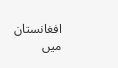افغانستان میں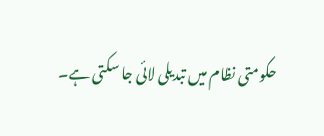حکومتی نظام میں تبدیلی لائی جا سکتی ہے۔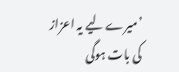’میرے لیے یہ اعزاز کی بات ہوگی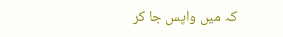کہ میں واپس جا کر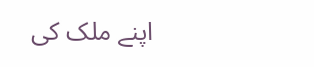اپنے ملک کی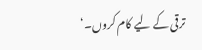ترقی کے لیے کام کروں۔‘